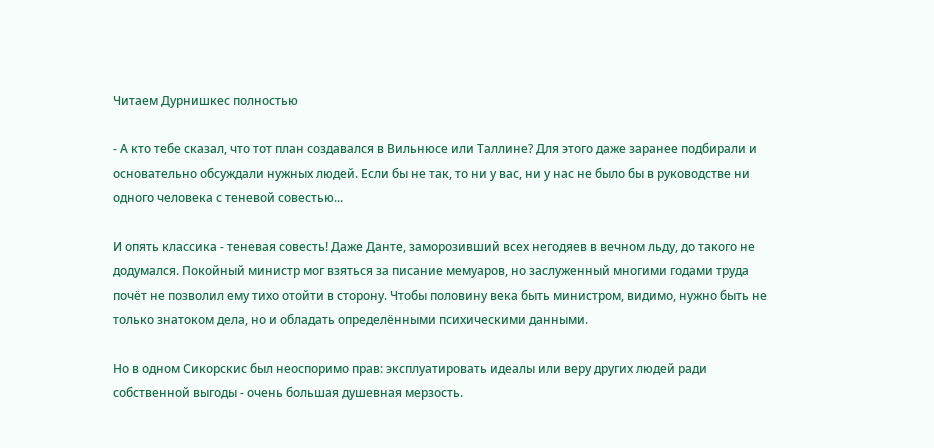Читаем Дурнишкес полностью

- А кто тебе сказал, что тот план создавался в Вильнюсе или Таллине? Для этого даже заранее подбирали и основательно обсуждали нужных людей. Если бы не так, то ни у вас, ни у нас не было бы в руководстве ни одного человека с теневой совестью...

И опять классика - теневая совесть! Даже Данте, заморозивший всех негодяев в вечном льду, до такого не додумался. Покойный министр мог взяться за писание мемуаров, но заслуженный многими годами труда почёт не позволил ему тихо отойти в сторону. Чтобы половину века быть министром, видимо, нужно быть не только знатоком дела, но и обладать определёнными психическими данными.

Но в одном Сикорскис был неоспоримо прав: эксплуатировать идеалы или веру других людей ради собственной выгоды - очень большая душевная мерзость.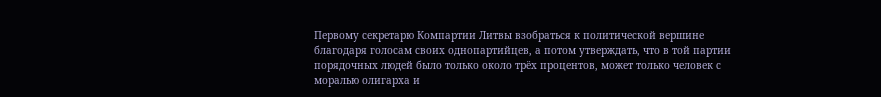Первому секретарю Компартии Литвы взобраться к политической вершине благодаря голосам своих однопартийцев, а потом утверждать, что в той партии порядочных людей было только около трёх процентов, может только человек с моралью олигарха и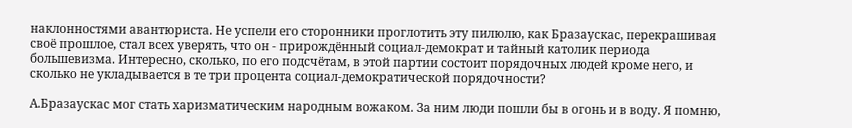наклонностями авантюриста. Не успели его сторонники проглотить эту пилюлю, как Бразаускас, перекрашивая своё прошлое, стал всех уверять, что он - прирождённый социал-демократ и тайный католик периода большевизма. Интересно, сколько, по его подсчётам, в этой партии состоит порядочных людей кроме него, и сколько не укладывается в те три процента социал-демократической порядочности?

А.Бразаускас мог стать харизматическим народным вожаком. За ним люди пошли бы в огонь и в воду. Я помню,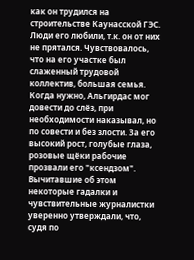как он трудился на строительстве Каунасской ГЭС. Люди его любили, т.к. он от них не прятался. Чувствовалось, что на его участке был слаженный трудовой коллектив, большая семья. Когда нужно, Альгирдас мог довести до слёз, при необходимости наказывал, но по совести и без злости. За его высокий рост, голубые глаза, розовые щёки рабочие прозвали его "ксендзом". Вычитавшие об этом некоторые гадалки и чувствительные журналистки уверенно утверждали, что, судя по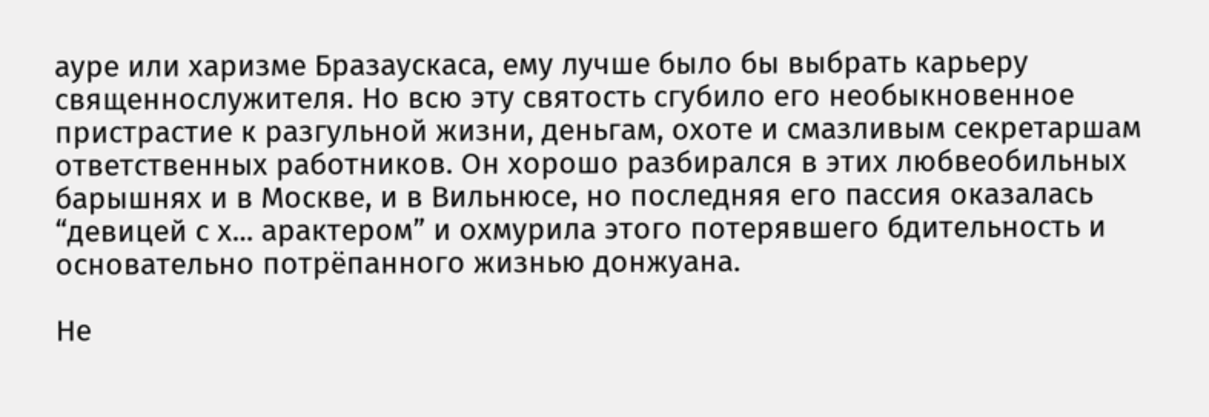ауре или харизме Бразаускаса, ему лучше было бы выбрать карьеру священнослужителя. Но всю эту святость сгубило его необыкновенное пристрастие к разгульной жизни, деньгам, охоте и смазливым секретаршам ответственных работников. Он хорошо разбирался в этих любвеобильных барышнях и в Москве, и в Вильнюсе, но последняя его пассия оказалась “девицей с х... арактером” и охмурила этого потерявшего бдительность и основательно потрёпанного жизнью донжуана.

Не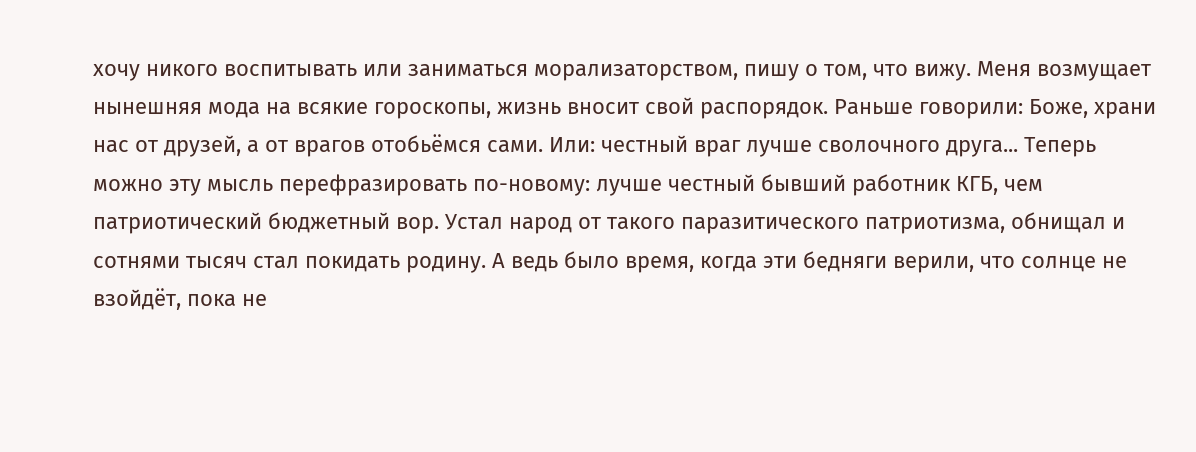хочу никого воспитывать или заниматься морализаторством, пишу о том, что вижу. Меня возмущает нынешняя мода на всякие гороскопы, жизнь вносит свой распорядок. Раньше говорили: Боже, храни нас от друзей, а от врагов отобьёмся сами. Или: честный враг лучше сволочного друга... Теперь можно эту мысль перефразировать по-новому: лучше честный бывший работник КГБ, чем патриотический бюджетный вор. Устал народ от такого паразитического патриотизма, обнищал и сотнями тысяч стал покидать родину. А ведь было время, когда эти бедняги верили, что солнце не взойдёт, пока не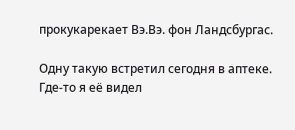прокукарекает Вэ.Вэ. фон Ландсбургас.

Одну такую встретил сегодня в аптеке. Где-то я её видел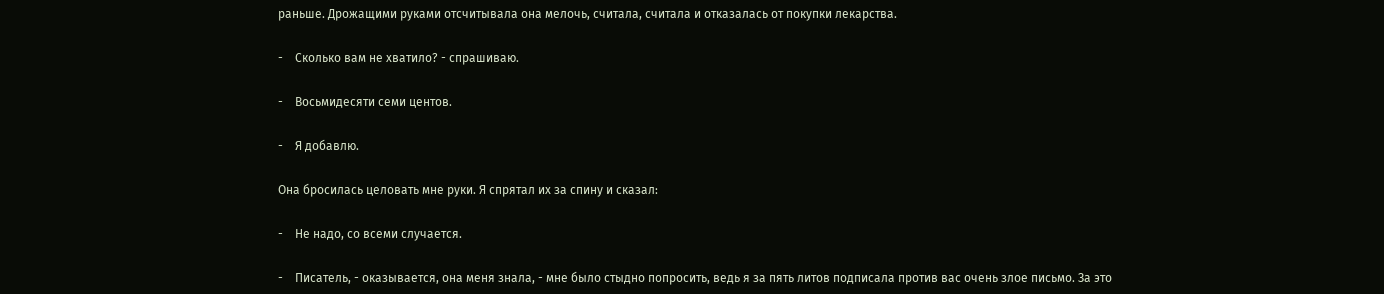раньше. Дрожащими руками отсчитывала она мелочь, считала, считала и отказалась от покупки лекарства.

-    Сколько вам не хватило? - спрашиваю.

-    Восьмидесяти семи центов.

-    Я добавлю.

Она бросилась целовать мне руки. Я спрятал их за спину и сказал:

-    Не надо, со всеми случается.

-    Писатель, - оказывается, она меня знала, - мне было стыдно попросить, ведь я за пять литов подписала против вас очень злое письмо. За это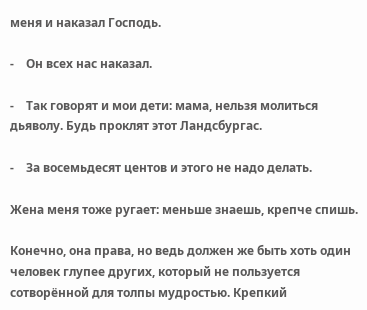меня и наказал Господь.

-    Он всех нас наказал.

-    Так говорят и мои дети: мама, нельзя молиться дьяволу. Будь проклят этот Ландсбургас.

-    За восемьдесят центов и этого не надо делать.

Жена меня тоже ругает: меньше знаешь, крепче спишь.

Конечно, она права, но ведь должен же быть хоть один человек глупее других, который не пользуется сотворённой для толпы мудростью. Крепкий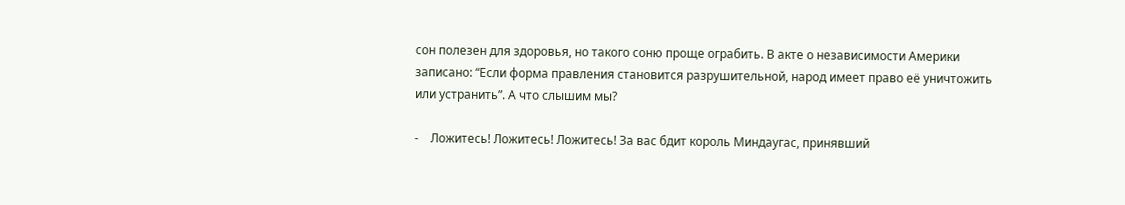сон полезен для здоровья, но такого соню проще ограбить. В акте о независимости Америки записано: “Если форма правления становится разрушительной, народ имеет право её уничтожить или устранить”. А что слышим мы?

-    Ложитесь! Ложитесь! Ложитесь! За вас бдит король Миндаугас, принявший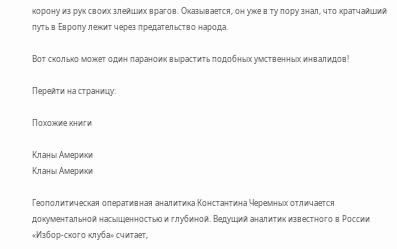корону из рук своих злейших врагов. Оказывается, он уже в ту пору знал, что кратчайший путь в Европу лежит через предательство народа.

Вот сколько может один параноик вырастить подобных умственных инвалидов!

Перейти на страницу:

Похожие книги

Кланы Америки
Кланы Америки

Геополитическая оперативная аналитика Константина Черемных отличается документальной насыщенностью и глубиной. Ведущий аналитик известного в России «Избор-ского клуба» считает,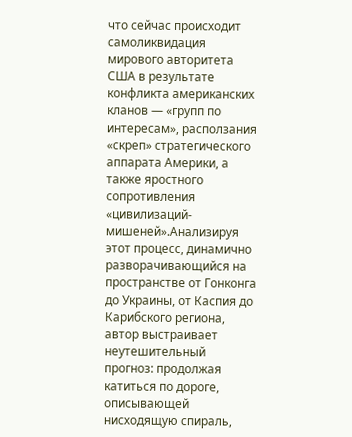что сейчас происходит самоликвидация мирового авторитета США в результате конфликта американских кланов — «групп по интересам», расползания «скреп» стратегического аппарата Америки, а также яростного сопротивления «цивилизаций-мишеней».Анализируя этот процесс, динамично разворачивающийся на пространстве от Гонконга до Украины, от Каспия до Карибского региона, автор выстраивает неутешительный прогноз: продолжая катиться по дороге, описывающей нисходящую спираль,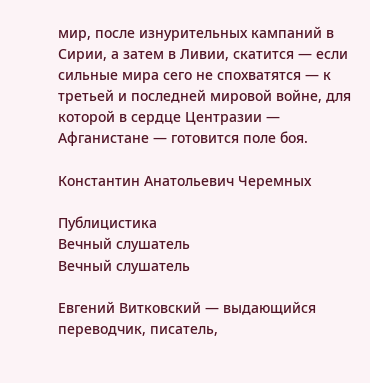мир, после изнурительных кампаний в Сирии, а затем в Ливии, скатится — если сильные мира сего не спохватятся — к третьей и последней мировой войне, для которой в сердце Центразии — Афганистане — готовится поле боя.

Константин Анатольевич Черемных

Публицистика
Вечный слушатель
Вечный слушатель

Евгений Витковский — выдающийся переводчик, писатель,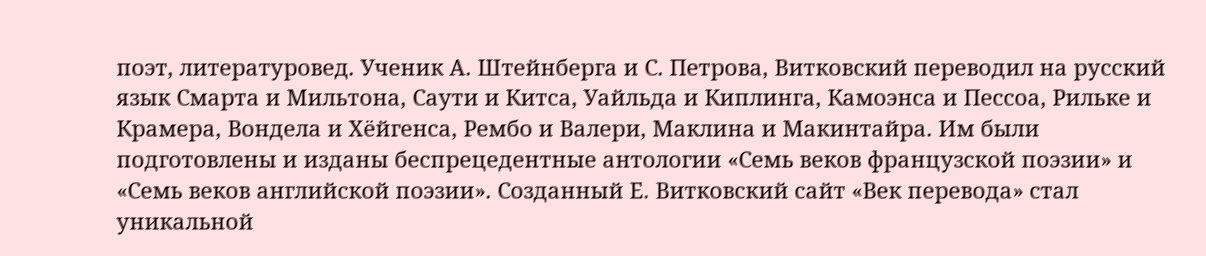поэт, литературовед. Ученик А. Штейнберга и С. Петрова, Витковский переводил на русский язык Смарта и Мильтона, Саути и Китса, Уайльда и Киплинга, Камоэнса и Пессоа, Рильке и Крамера, Вондела и Хёйгенса, Рембо и Валери, Маклина и Макинтайра. Им были подготовлены и изданы беспрецедентные антологии «Семь веков французской поэзии» и «Семь веков английской поэзии». Созданный Е. Витковский сайт «Век перевода» стал уникальной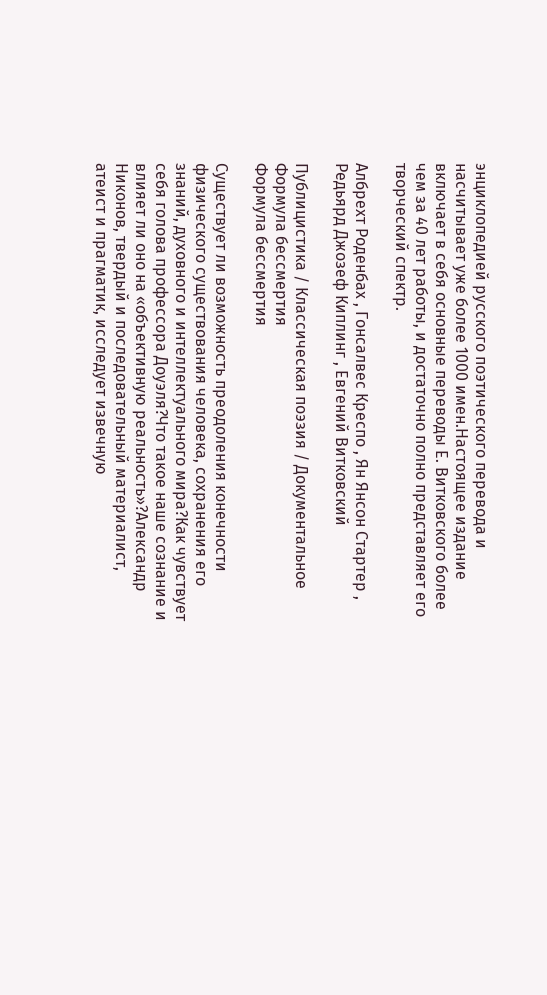энциклопедией русского поэтического перевода и насчитывает уже более 1000 имен.Настоящее издание включает в себя основные переводы Е. Витковского более чем за 40 лет работы, и достаточно полно представляет его творческий спектр.

Албрехт Роденбах , Гонсалвес Креспо , Ян Янсон Стартер , Редьярд Джозеф Киплинг , Евгений Витковский

Публицистика / Классическая поэзия / Документальное
Формула бессмертия
Формула бессмертия

Существует ли возможность преодоления конечности физического существования человека, сохранения его знаний, духовного и интеллектуального мира?Как чувствует себя голова профессора Доуэля?Что такое наше сознание и влияет ли оно на «объективную реальность»?Александр Никонов, твердый и последовательный материалист, атеист и прагматик, исследует извечную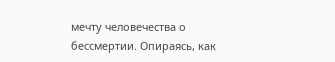мечту человечества о бессмертии. Опираясь, как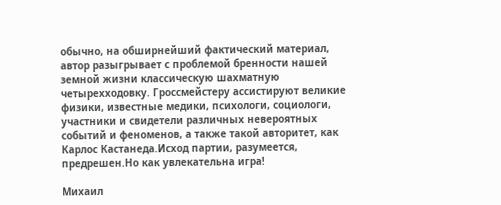обычно, на обширнейший фактический материал, автор разыгрывает с проблемой бренности нашей земной жизни классическую шахматную четырехходовку. Гроссмейстеру ассистируют великие физики, известные медики, психологи, социологи, участники и свидетели различных невероятных событий и феноменов, а также такой авторитет, как Карлос Кастанеда.Исход партии, разумеется, предрешен.Но как увлекательна игра!

Михаил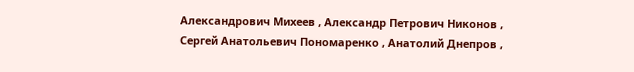Александрович Михеев , Александр Петрович Никонов , Сергей Анатольевич Пономаренко , Анатолий Днепров ,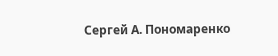Сергей А. Пономаренко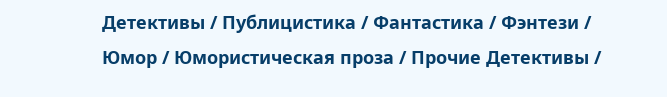Детективы / Публицистика / Фантастика / Фэнтези / Юмор / Юмористическая проза / Прочие Детективы /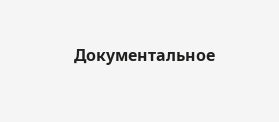Документальное